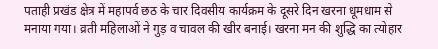पताही प्रखंड क्षेत्र में महापर्व छठ के चार दिवसीय कार्यक्रम के दूसरे दिन खरना धूमधाम से मनाया गया। व्रती महिलाओं ने गुड़ व चावल की खीर बनाई। खरना मन की शुद्धि का त्योहार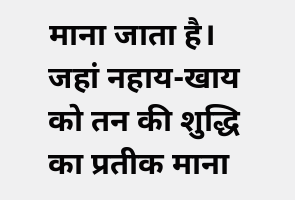माना जाता है। जहां नहाय-खाय को तन की शुद्धि का प्रतीक माना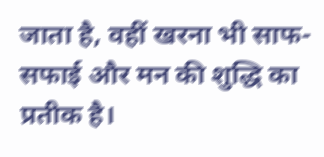जाता है, वहीं खरना भी साफ-सफाई और मन की शुद्धि का प्रतीक है।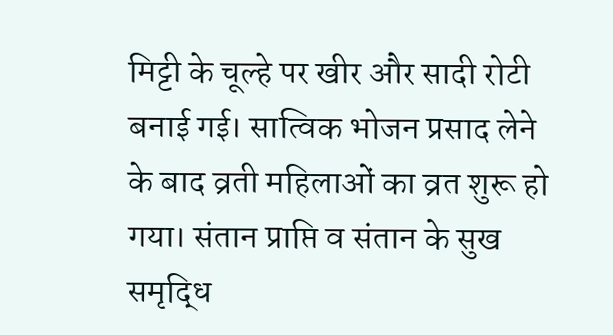मिट्टी के चूल्हे पर खीर और सादी रोटी बनाई गई। सात्विक भोजन प्रसाद लेने के बाद व्रती महिलाओं का व्रत शुरू हो गया। संतान प्राप्ति व संतान के सुख समृद्धि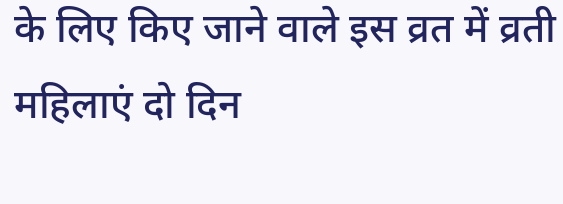के लिए किए जाने वाले इस व्रत में व्रती महिलाएं दो दिन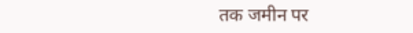तक जमीन पर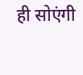ही सोएंगी